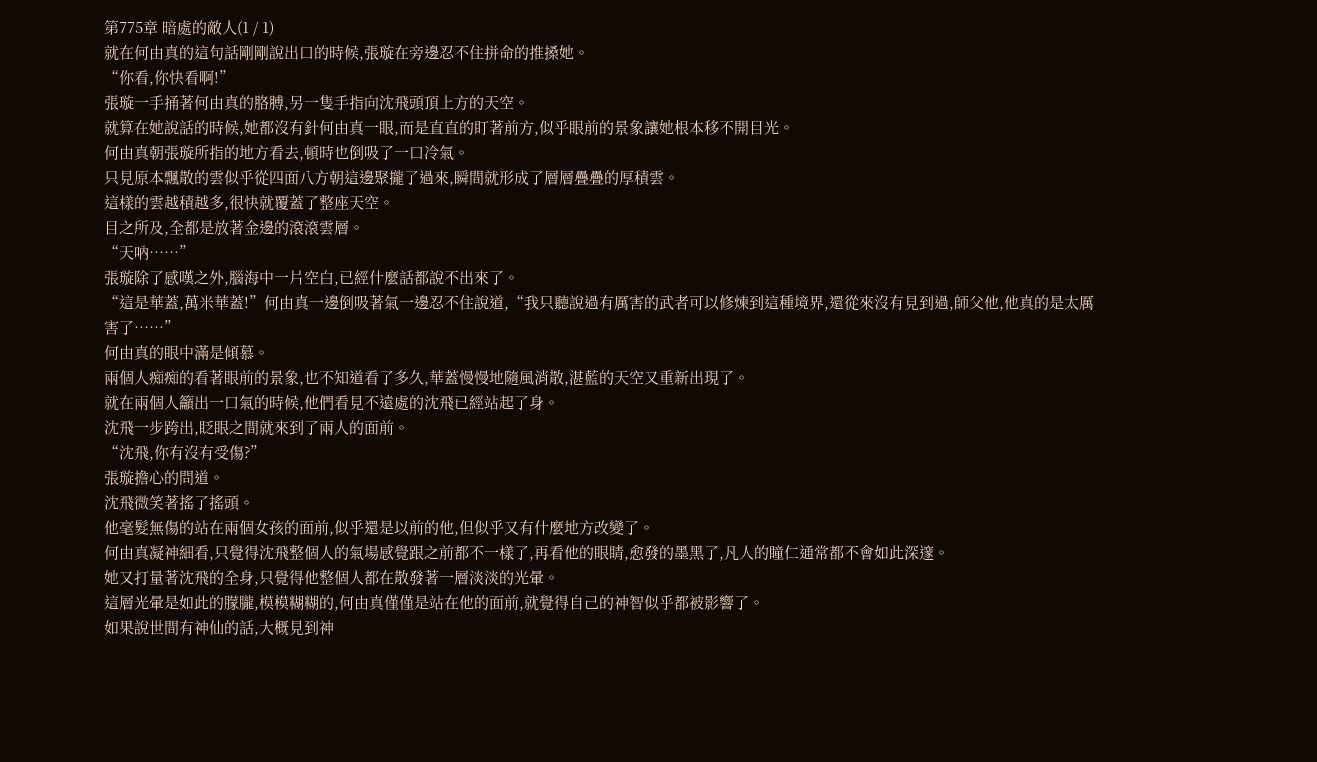第775章 暗處的敵人(1 / 1)
就在何由真的這句話剛剛說出口的時候,張璇在旁邊忍不住拼命的推搡她。
“你看,你快看啊!”
張璇一手捅著何由真的胳膊,另一隻手指向沈飛頭頂上方的天空。
就算在她說話的時候,她都沒有針何由真一眼,而是直直的盯著前方,似乎眼前的景象讓她根本移不開目光。
何由真朝張璇所指的地方看去,頓時也倒吸了一口冷氣。
只見原本飄散的雲似乎從四面八方朝這邊聚攏了過來,瞬間就形成了層層疊疊的厚積雲。
這樣的雲越積越多,很快就覆蓋了整座天空。
目之所及,全都是放著金邊的滾滾雲層。
“天吶……”
張璇除了感嘆之外,腦海中一片空白,已經什麼話都說不出來了。
“這是華蓋,萬米華蓋!”何由真一邊倒吸著氣一邊忍不住說道,“我只聽說過有厲害的武者可以修煉到這種境界,還從來沒有見到過,師父他,他真的是太厲害了……”
何由真的眼中滿是傾慕。
兩個人痴痴的看著眼前的景象,也不知道看了多久,華蓋慢慢地隨風消散,湛藍的天空又重新出現了。
就在兩個人籲出一口氣的時候,他們看見不遠處的沈飛已經站起了身。
沈飛一步跨出,眨眼之間就來到了兩人的面前。
“沈飛,你有沒有受傷?”
張璇擔心的問道。
沈飛微笑著搖了搖頭。
他毫髮無傷的站在兩個女孩的面前,似乎還是以前的他,但似乎又有什麼地方改變了。
何由真凝神細看,只覺得沈飛整個人的氣場感覺跟之前都不一樣了,再看他的眼睛,愈發的墨黑了,凡人的瞳仁通常都不會如此深邃。
她又打量著沈飛的全身,只覺得他整個人都在散發著一層淡淡的光暈。
這層光暈是如此的朦朧,模模糊糊的,何由真僅僅是站在他的面前,就覺得自己的神智似乎都被影響了。
如果說世間有神仙的話,大概見到神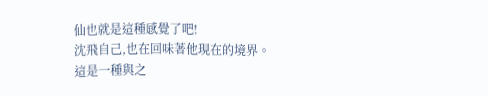仙也就是這種感覺了吧!
沈飛自己,也在回味著他現在的境界。
這是一種與之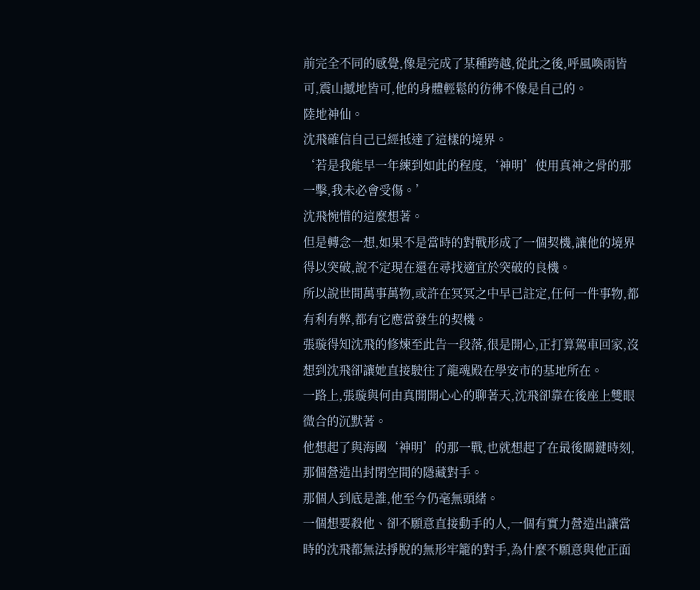前完全不同的感覺,像是完成了某種跨越,從此之後,呼風喚雨皆可,震山撼地皆可,他的身體輕鬆的彷彿不像是自己的。
陸地神仙。
沈飛確信自己已經抵達了這樣的境界。
‘若是我能早一年練到如此的程度,‘神明’使用真神之骨的那一擊,我未必會受傷。’
沈飛惋惜的這麼想著。
但是轉念一想,如果不是當時的對戰形成了一個契機,讓他的境界得以突破,說不定現在還在尋找適宜於突破的良機。
所以說世間萬事萬物,或許在冥冥之中早已註定,任何一件事物,都有利有弊,都有它應當發生的契機。
張璇得知沈飛的修煉至此告一段落,很是開心,正打算駕車回家,沒想到沈飛卻讓她直接駛往了龍魂殿在學安市的基地所在。
一路上,張璇與何由真開開心心的聊著天,沈飛卻靠在後座上雙眼微合的沉默著。
他想起了與海國‘神明’的那一戰,也就想起了在最後關鍵時刻,那個營造出封閉空間的隱藏對手。
那個人到底是誰,他至今仍毫無頭緒。
一個想要殺他、卻不願意直接動手的人,一個有實力營造出讓當時的沈飛都無法掙脫的無形牢籠的對手,為什麼不願意與他正面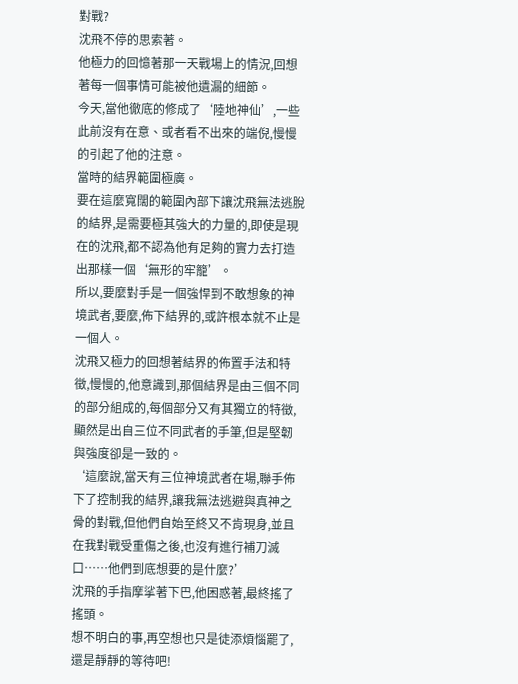對戰?
沈飛不停的思索著。
他極力的回憶著那一天戰場上的情況,回想著每一個事情可能被他遺漏的細節。
今天,當他徹底的修成了‘陸地神仙’,一些此前沒有在意、或者看不出來的端倪,慢慢的引起了他的注意。
當時的結界範圍極廣。
要在這麼寬闊的範圍內部下讓沈飛無法逃脫的結界,是需要極其強大的力量的,即使是現在的沈飛,都不認為他有足夠的實力去打造出那樣一個‘無形的牢籠’。
所以,要麼對手是一個強悍到不敢想象的神境武者,要麼,佈下結界的,或許根本就不止是一個人。
沈飛又極力的回想著結界的佈置手法和特徵,慢慢的,他意識到,那個結界是由三個不同的部分組成的,每個部分又有其獨立的特徵,顯然是出自三位不同武者的手筆,但是堅韌與強度卻是一致的。
‘這麼說,當天有三位神境武者在場,聯手佈下了控制我的結界,讓我無法逃避與真神之骨的對戰,但他們自始至終又不肯現身,並且在我對戰受重傷之後,也沒有進行補刀滅口……他們到底想要的是什麼?’
沈飛的手指摩挲著下巴,他困惑著,最終搖了搖頭。
想不明白的事,再空想也只是徒添煩惱罷了,還是靜靜的等待吧!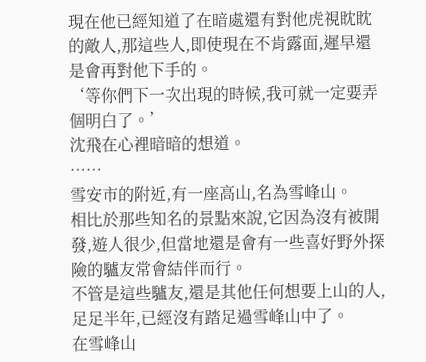現在他已經知道了在暗處還有對他虎視眈眈的敵人,那這些人,即使現在不肯露面,遲早還是會再對他下手的。
‘等你們下一次出現的時候,我可就一定要弄個明白了。’
沈飛在心裡暗暗的想道。
……
雪安市的附近,有一座高山,名為雪峰山。
相比於那些知名的景點來說,它因為沒有被開發,遊人很少,但當地還是會有一些喜好野外探險的驢友常會結伴而行。
不管是這些驢友,還是其他任何想要上山的人,足足半年,已經沒有踏足過雪峰山中了。
在雪峰山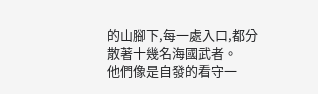的山腳下,每一處入口,都分散著十幾名海國武者。
他們像是自發的看守一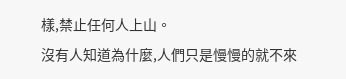樣,禁止任何人上山。
沒有人知道為什麼,人們只是慢慢的就不來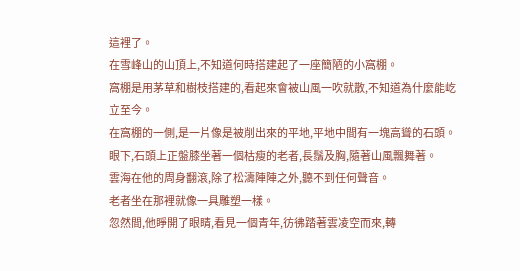這裡了。
在雪峰山的山頂上,不知道何時搭建起了一座簡陋的小窩棚。
窩棚是用茅草和樹枝搭建的,看起來會被山風一吹就散,不知道為什麼能屹立至今。
在窩棚的一側,是一片像是被削出來的平地,平地中間有一塊高聳的石頭。
眼下,石頭上正盤膝坐著一個枯瘦的老者,長鬚及胸,隨著山風飄舞著。
雲海在他的周身翻滾,除了松濤陣陣之外,聽不到任何聲音。
老者坐在那裡就像一具雕塑一樣。
忽然間,他睜開了眼睛,看見一個青年,彷彿踏著雲凌空而來,轉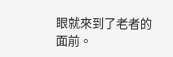眼就來到了老者的面前。